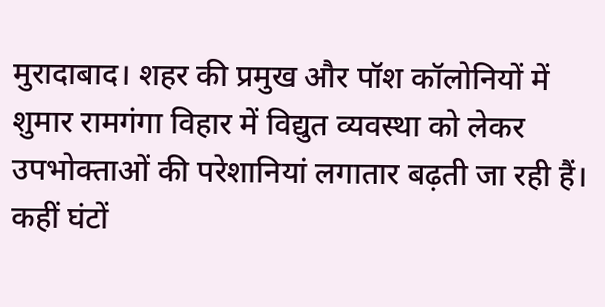मुरादाबाद। शहर की प्रमुख और पॉश कॉलोनियों में शुमार रामगंगा विहार में विद्युत व्यवस्था को लेकर उपभोक्ताओं की परेशानियां लगातार बढ़ती जा रही हैं। कहीं घंटों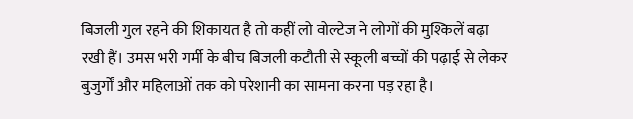बिजली गुल रहने की शिकायत है तो कहीं लो वोल्टेज ने लोगों की मुश्किलें बढ़ा रखी हैं। उमस भरी गर्मी के बीच बिजली कटौती से स्कूली बच्चों की पढ़ाई से लेकर बुजुर्गों और महिलाओं तक को परेशानी का सामना करना पड़ रहा है।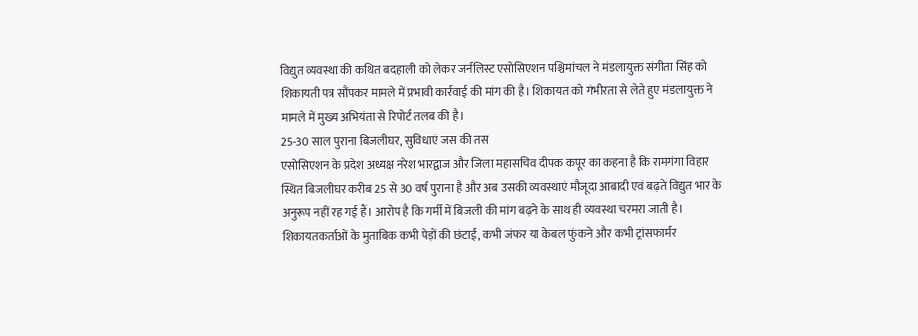विद्युत व्यवस्था की कथित बदहाली को लेकर जर्नलिस्ट एसोसिएशन पश्चिमांचल ने मंडलायुक्त संगीता सिंह को शिकायती पत्र सौंपकर मामले में प्रभावी कार्रवाई की मांग की है। शिकायत को गंभीरता से लेते हुए मंडलायुक्त ने मामले में मुख्य अभियंता से रिपोर्ट तलब की है।
25-30 साल पुराना बिजलीघर, सुविधाएं जस की तस
एसोसिएशन के प्रदेश अध्यक्ष नरेश भारद्वाज और जिला महासचिव दीपक कपूर का कहना है कि रामगंगा विहार स्थित बिजलीघर करीब 25 से 30 वर्ष पुराना है और अब उसकी व्यवस्थाएं मौजूदा आबादी एवं बढ़ते विद्युत भार के अनुरूप नहीं रह गई हैं। आरोप है कि गर्मी में बिजली की मांग बढ़ने के साथ ही व्यवस्था चरमरा जाती है।
शिकायतकर्ताओं के मुताबिक कभी पेड़ों की छंटाई, कभी जंफर या केबल फुंकने और कभी ट्रांसफार्मर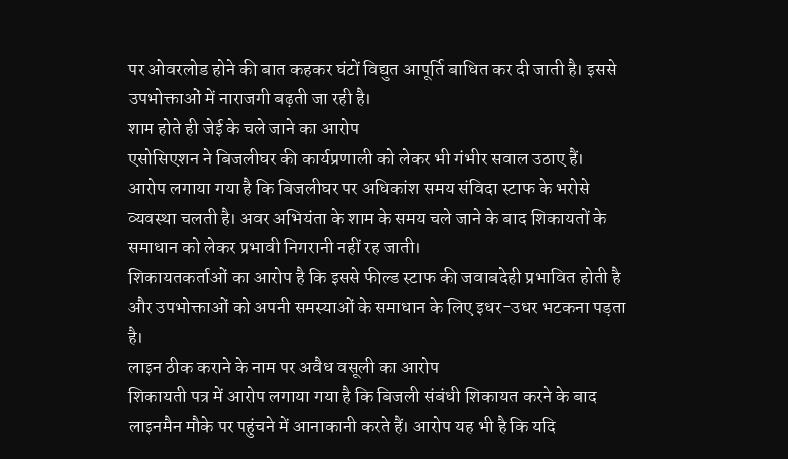पर ओवरलोड होने की बात कहकर घंटों विद्युत आपूर्ति बाधित कर दी जाती है। इससे उपभोक्ताओं में नाराजगी बढ़ती जा रही है।
शाम होते ही जेई के चले जाने का आरोप
एसोसिएशन ने बिजलीघर की कार्यप्रणाली को लेकर भी गंभीर सवाल उठाए हैं। आरोप लगाया गया है कि बिजलीघर पर अधिकांश समय संविदा स्टाफ के भरोसे व्यवस्था चलती है। अवर अभियंता के शाम के समय चले जाने के बाद शिकायतों के समाधान को लेकर प्रभावी निगरानी नहीं रह जाती।
शिकायतकर्ताओं का आरोप है कि इससे फील्ड स्टाफ की जवाबदेही प्रभावित होती है और उपभोक्ताओं को अपनी समस्याओं के समाधान के लिए इधर-उधर भटकना पड़ता है।
लाइन ठीक कराने के नाम पर अवैध वसूली का आरोप
शिकायती पत्र में आरोप लगाया गया है कि बिजली संबंधी शिकायत करने के बाद लाइनमैन मौके पर पहुंचने में आनाकानी करते हैं। आरोप यह भी है कि यदि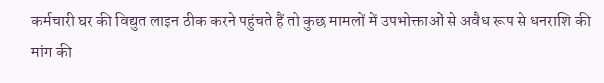कर्मचारी घर की विद्युत लाइन ठीक करने पहुंचते हैं तो कुछ मामलों में उपभोक्ताओं से अवैध रूप से धनराशि की मांग की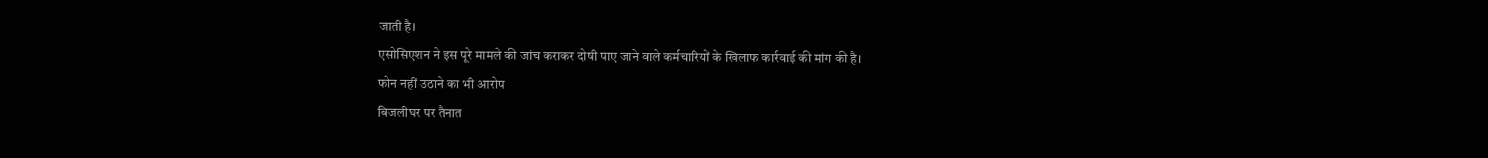जाती है।
एसोसिएशन ने इस पूरे मामले की जांच कराकर दोषी पाए जाने वाले कर्मचारियों के खिलाफ कार्रवाई की मांग की है।
फोन नहीं उठाने का भी आरोप
बिजलीघर पर तैनात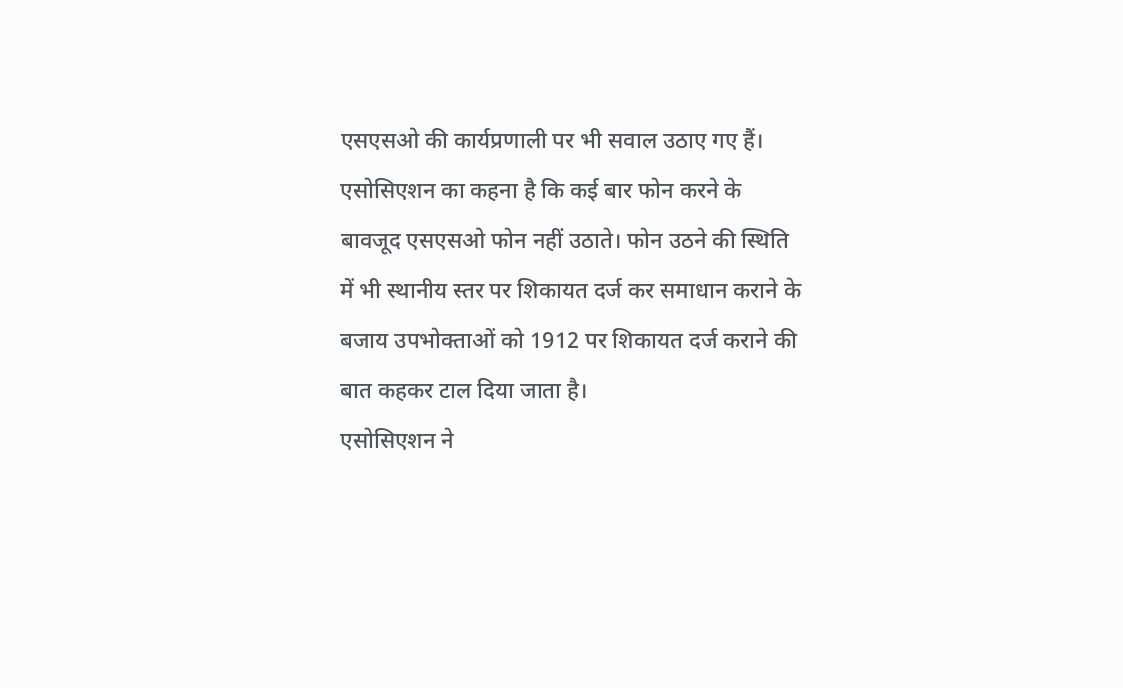एसएसओ की कार्यप्रणाली पर भी सवाल उठाए गए हैं। एसोसिएशन का कहना है कि कई बार फोन करने के बावजूद एसएसओ फोन नहीं उठाते। फोन उठने की स्थिति में भी स्थानीय स्तर पर शिकायत दर्ज कर समाधान कराने के बजाय उपभोक्ताओं को 1912 पर शिकायत दर्ज कराने की बात कहकर टाल दिया जाता है।
एसोसिएशन ने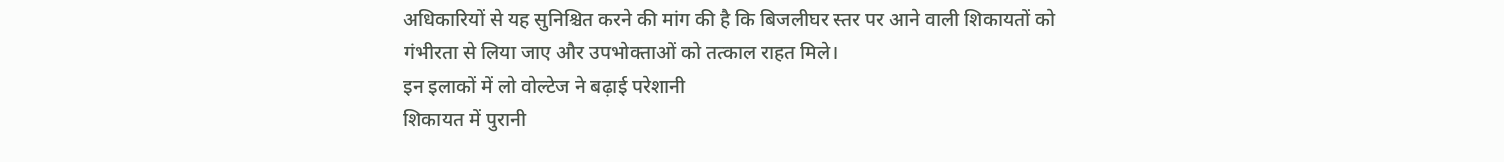अधिकारियों से यह सुनिश्चित करने की मांग की है कि बिजलीघर स्तर पर आने वाली शिकायतों को गंभीरता से लिया जाए और उपभोक्ताओं को तत्काल राहत मिले।
इन इलाकों में लो वोल्टेज ने बढ़ाई परेशानी
शिकायत में पुरानी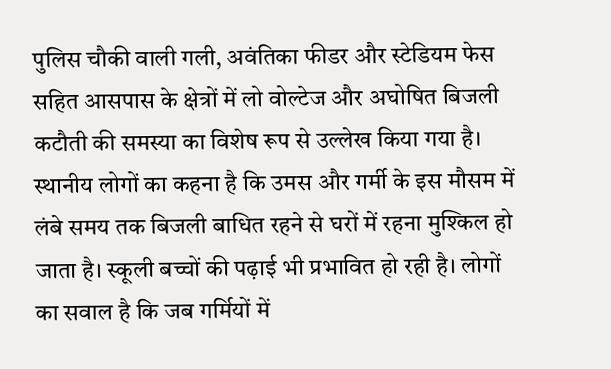पुलिस चौकी वाली गली, अवंतिका फीडर और स्टेडियम फेस सहित आसपास के क्षेत्रों में लो वोल्टेज और अघोषित बिजली कटौती की समस्या का विशेष रूप से उल्लेख किया गया है।
स्थानीय लोगों का कहना है कि उमस और गर्मी के इस मौसम में लंबे समय तक बिजली बाधित रहने से घरों में रहना मुश्किल हो जाता है। स्कूली बच्चों की पढ़ाई भी प्रभावित हो रही है। लोगों का सवाल है कि जब गर्मियों में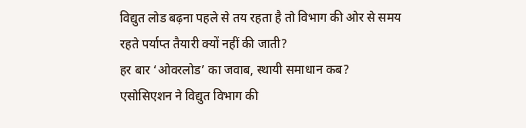विद्युत लोड बढ़ना पहले से तय रहता है तो विभाग की ओर से समय रहते पर्याप्त तैयारी क्यों नहीं की जाती?
हर बार ‘ओवरलोड’ का जवाब, स्थायी समाधान कब?
एसोसिएशन ने विद्युत विभाग की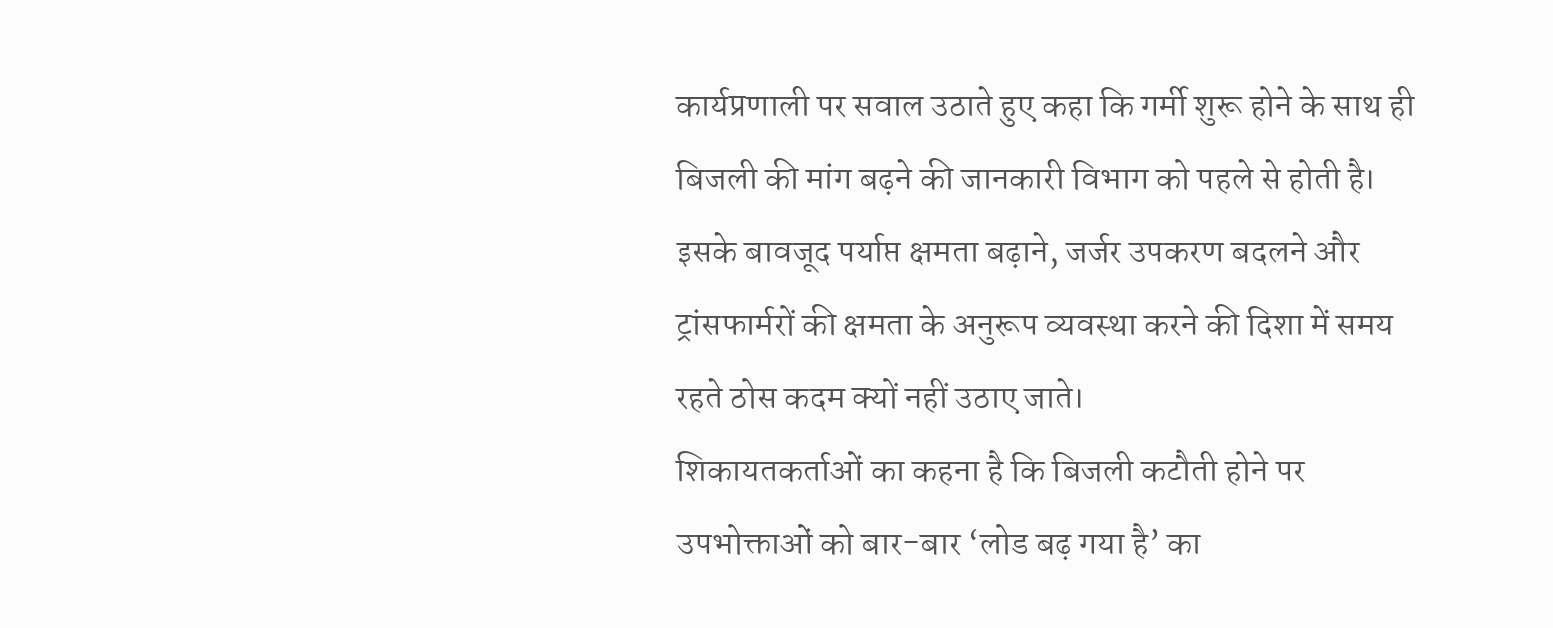कार्यप्रणाली पर सवाल उठाते हुए कहा कि गर्मी शुरू होने के साथ ही बिजली की मांग बढ़ने की जानकारी विभाग को पहले से होती है। इसके बावजूद पर्याप्त क्षमता बढ़ाने, जर्जर उपकरण बदलने और ट्रांसफार्मरों की क्षमता के अनुरूप व्यवस्था करने की दिशा में समय रहते ठोस कदम क्यों नहीं उठाए जाते।
शिकायतकर्ताओं का कहना है कि बिजली कटौती होने पर उपभोक्ताओं को बार-बार ‘लोड बढ़ गया है’ का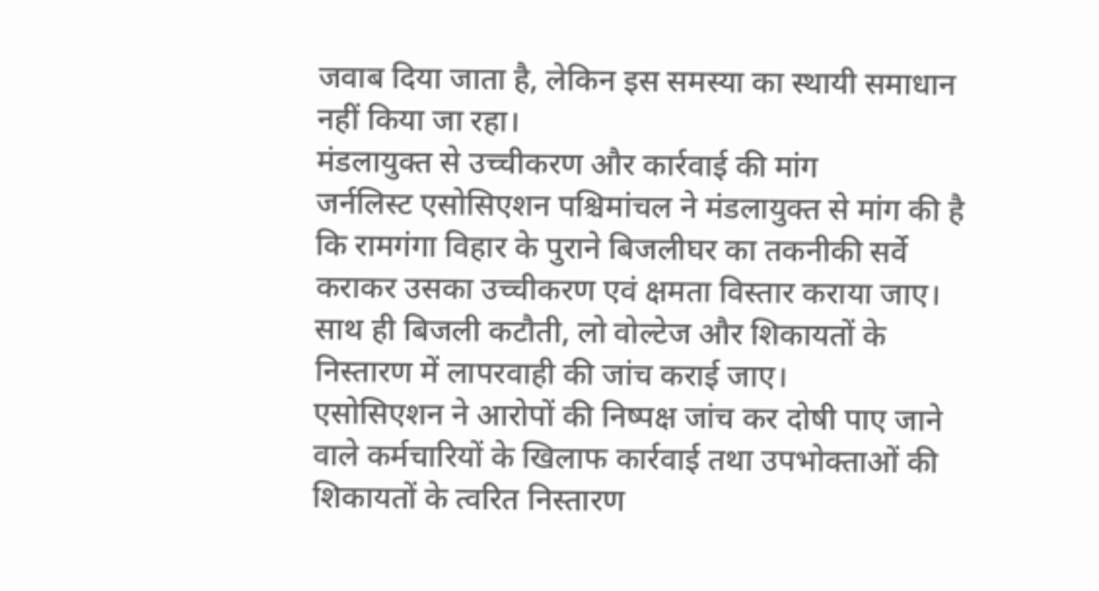जवाब दिया जाता है, लेकिन इस समस्या का स्थायी समाधान नहीं किया जा रहा।
मंडलायुक्त से उच्चीकरण और कार्रवाई की मांग
जर्नलिस्ट एसोसिएशन पश्चिमांचल ने मंडलायुक्त से मांग की है कि रामगंगा विहार के पुराने बिजलीघर का तकनीकी सर्वे कराकर उसका उच्चीकरण एवं क्षमता विस्तार कराया जाए। साथ ही बिजली कटौती, लो वोल्टेज और शिकायतों के निस्तारण में लापरवाही की जांच कराई जाए।
एसोसिएशन ने आरोपों की निष्पक्ष जांच कर दोषी पाए जाने वाले कर्मचारियों के खिलाफ कार्रवाई तथा उपभोक्ताओं की शिकायतों के त्वरित निस्तारण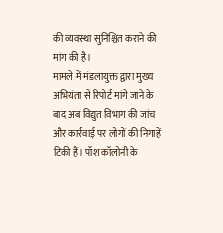की व्यवस्था सुनिश्चित कराने की मांग की है।
मामले में मंडलायुक्त द्वारा मुख्य अभियंता से रिपोर्ट मांगे जाने के बाद अब विद्युत विभाग की जांच और कार्रवाई पर लोगों की निगाहें टिकी हैं। पॉश कॉलोनी के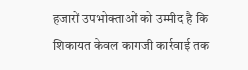हजारों उपभोक्ताओं को उम्मीद है कि शिकायत केवल कागजी कार्रवाई तक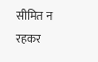सीमित न रहकर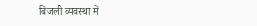बिजली व्यवस्था में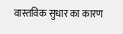वास्तविक सुधार का कारण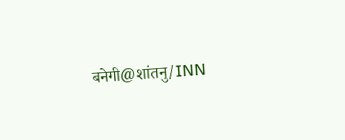बनेगी@शांतनु/INN